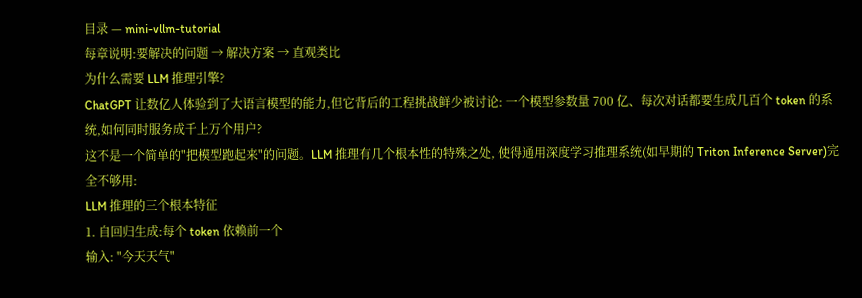目录 — mini-vllm-tutorial
每章说明:要解决的问题 → 解决方案 → 直观类比
为什么需要 LLM 推理引擎?
ChatGPT 让数亿人体验到了大语言模型的能力,但它背后的工程挑战鲜少被讨论: 一个模型参数量 700 亿、每次对话都要生成几百个 token 的系统,如何同时服务成千上万个用户?
这不是一个简单的"把模型跑起来"的问题。LLM 推理有几个根本性的特殊之处, 使得通用深度学习推理系统(如早期的 Triton Inference Server)完全不够用:
LLM 推理的三个根本特征
1. 自回归生成:每个 token 依赖前一个
输入: "今天天气"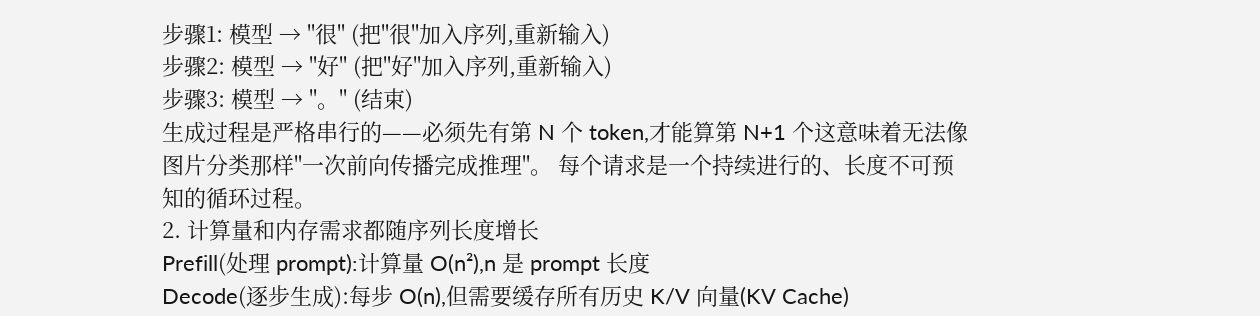步骤1: 模型 → "很" (把"很"加入序列,重新输入)
步骤2: 模型 → "好" (把"好"加入序列,重新输入)
步骤3: 模型 → "。" (结束)
生成过程是严格串行的——必须先有第 N 个 token,才能算第 N+1 个这意味着无法像图片分类那样"一次前向传播完成推理"。 每个请求是一个持续进行的、长度不可预知的循环过程。
2. 计算量和内存需求都随序列长度增长
Prefill(处理 prompt):计算量 O(n²),n 是 prompt 长度
Decode(逐步生成):每步 O(n),但需要缓存所有历史 K/V 向量(KV Cache)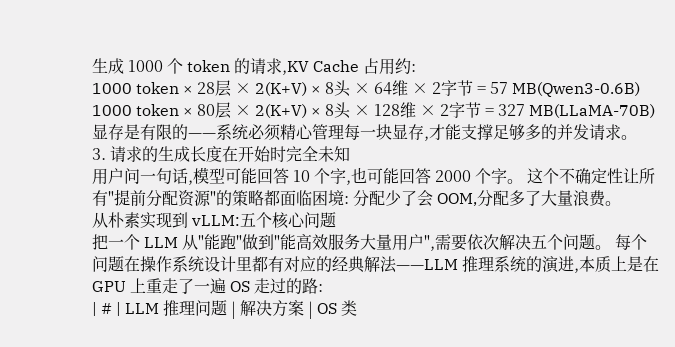生成 1000 个 token 的请求,KV Cache 占用约:
1000 token × 28层 × 2(K+V) × 8头 × 64维 × 2字节 = 57 MB(Qwen3-0.6B)
1000 token × 80层 × 2(K+V) × 8头 × 128维 × 2字节 = 327 MB(LLaMA-70B)显存是有限的——系统必须精心管理每一块显存,才能支撑足够多的并发请求。
3. 请求的生成长度在开始时完全未知
用户问一句话,模型可能回答 10 个字,也可能回答 2000 个字。 这个不确定性让所有"提前分配资源"的策略都面临困境: 分配少了会 OOM,分配多了大量浪费。
从朴素实现到 vLLM:五个核心问题
把一个 LLM 从"能跑"做到"能高效服务大量用户",需要依次解决五个问题。 每个问题在操作系统设计里都有对应的经典解法——LLM 推理系统的演进,本质上是在 GPU 上重走了一遍 OS 走过的路:
| # | LLM 推理问题 | 解决方案 | OS 类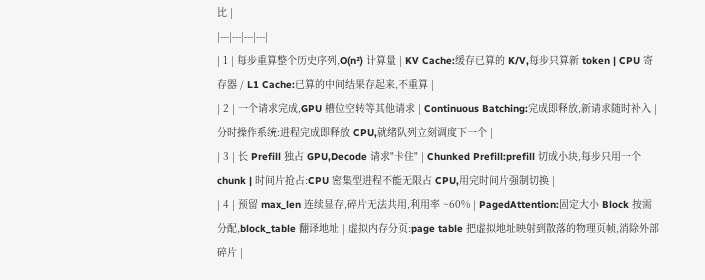比 |
|---|---|---|---|
| 1 | 每步重算整个历史序列,O(n²) 计算量 | KV Cache:缓存已算的 K/V,每步只算新 token | CPU 寄存器 / L1 Cache:已算的中间结果存起来,不重算 |
| 2 | 一个请求完成,GPU 槽位空转等其他请求 | Continuous Batching:完成即释放,新请求随时补入 | 分时操作系统:进程完成即释放 CPU,就绪队列立刻调度下一个 |
| 3 | 长 Prefill 独占 GPU,Decode 请求"卡住" | Chunked Prefill:prefill 切成小块,每步只用一个 chunk | 时间片抢占:CPU 密集型进程不能无限占 CPU,用完时间片强制切换 |
| 4 | 预留 max_len 连续显存,碎片无法共用,利用率 ~60% | PagedAttention:固定大小 Block 按需分配,block_table 翻译地址 | 虚拟内存分页:page table 把虚拟地址映射到散落的物理页帧,消除外部碎片 |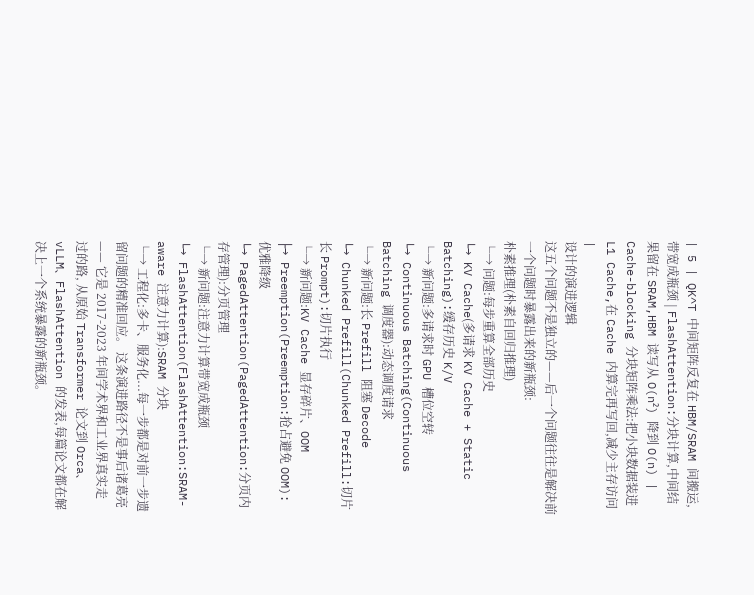| 5 | QK^T 中间矩阵反复在 HBM/SRAM 间搬运,带宽成瓶颈 | FlashAttention:分块计算,中间结果留在 SRAM,HBM 读写从 O(n²) 降到 O(n) | Cache-blocking 分块矩阵乘法:把小块数据装进 L1 Cache,在 Cache 内算完再写回,减少主存访问 |
设计的演进逻辑
这五个问题不是独立的——后一个问题往往是解决前一个问题时暴露出来的新瓶颈:
朴素推理(朴素自回归推理)
└→ 问题:每步重算全部历史
└→ KV Cache(多请求 KV Cache + Static Batching):缓存历史 K/V
└→ 新问题:多请求时 GPU 槽位空转
└→ Continuous Batching(Continuous Batching 调度器):动态调度请求
└→ 新问题:长 Prefill 阻塞 Decode
└→ Chunked Prefill(Chunked Prefill:切片长 Prompt):切片执行
└→ 新问题:KV Cache 显存碎片、OOM
├→ Preemption(Preemption:抢占避免 OOM):优雅降级
└→ PagedAttention(PagedAttention:分页内存管理):分页管理
└→ 新问题:注意力计算带宽成瓶颈
└→ FlashAttention(FlashAttention:SRAM-aware 注意力计算):SRAM 分块
└→ 工程化:多卡、服务化...每一步都是对前一步遗留问题的精准回应。 这条演进路径不是事后诸葛亮—— 它是 2017-2023 年间学术界和工业界真实走过的路, 从原始 Transformer 论文到 Orca、vLLM、FlashAttention 的发表,每篇论文都在解决上一个系统暴露的新瓶颈。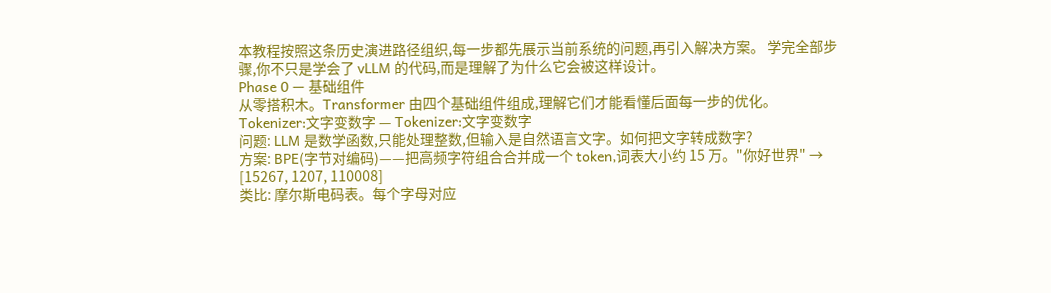本教程按照这条历史演进路径组织,每一步都先展示当前系统的问题,再引入解决方案。 学完全部步骤,你不只是学会了 vLLM 的代码,而是理解了为什么它会被这样设计。
Phase 0 — 基础组件
从零搭积木。Transformer 由四个基础组件组成,理解它们才能看懂后面每一步的优化。
Tokenizer:文字变数字 — Tokenizer:文字变数字
问题: LLM 是数学函数,只能处理整数,但输入是自然语言文字。如何把文字转成数字?
方案: BPE(字节对编码)——把高频字符组合合并成一个 token,词表大小约 15 万。"你好世界" → [15267, 1207, 110008]
类比: 摩尔斯电码表。每个字母对应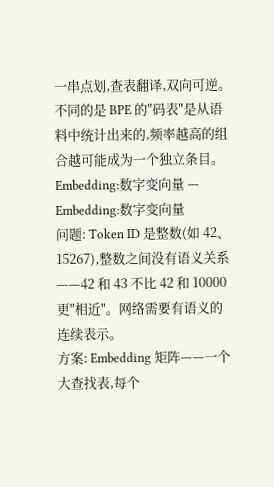一串点划,查表翻译,双向可逆。不同的是 BPE 的"码表"是从语料中统计出来的,频率越高的组合越可能成为一个独立条目。
Embedding:数字变向量 — Embedding:数字变向量
问题: Token ID 是整数(如 42、15267),整数之间没有语义关系——42 和 43 不比 42 和 10000 更"相近"。网络需要有语义的连续表示。
方案: Embedding 矩阵——一个大查找表,每个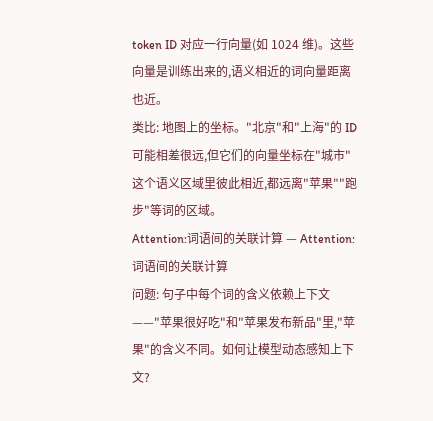token ID 对应一行向量(如 1024 维)。这些向量是训练出来的,语义相近的词向量距离也近。
类比: 地图上的坐标。"北京"和"上海"的 ID 可能相差很远,但它们的向量坐标在"城市"这个语义区域里彼此相近,都远离"苹果""跑步"等词的区域。
Attention:词语间的关联计算 — Attention:词语间的关联计算
问题: 句子中每个词的含义依赖上下文——"苹果很好吃"和"苹果发布新品"里,"苹果"的含义不同。如何让模型动态感知上下文?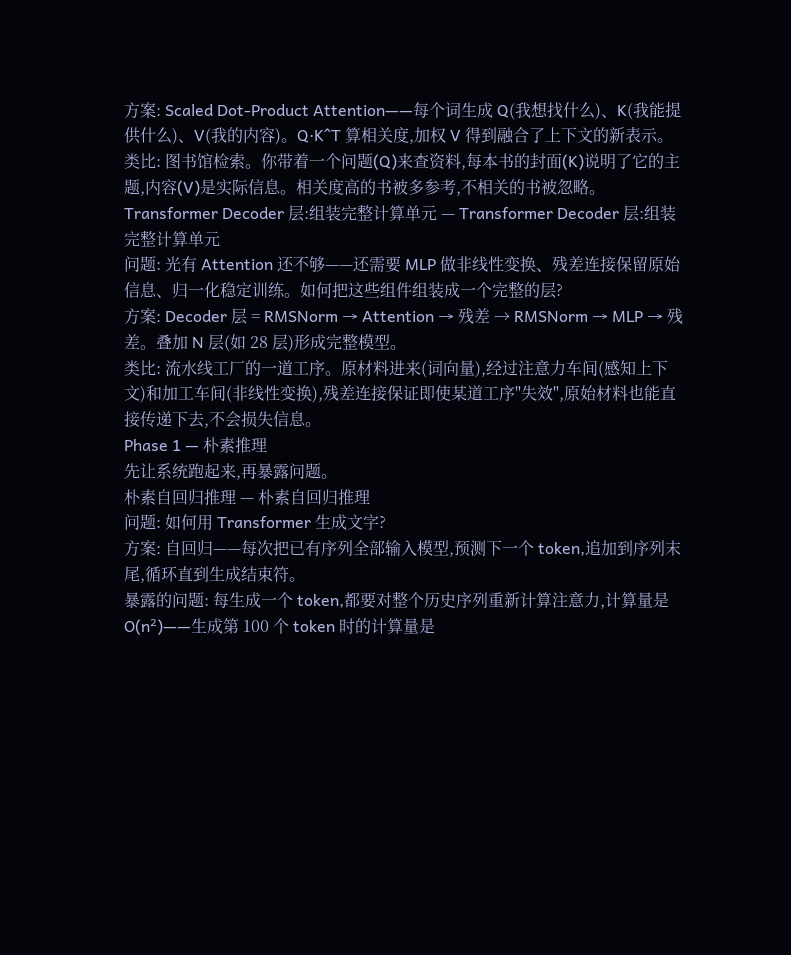方案: Scaled Dot-Product Attention——每个词生成 Q(我想找什么)、K(我能提供什么)、V(我的内容)。Q·K^T 算相关度,加权 V 得到融合了上下文的新表示。
类比: 图书馆检索。你带着一个问题(Q)来查资料,每本书的封面(K)说明了它的主题,内容(V)是实际信息。相关度高的书被多参考,不相关的书被忽略。
Transformer Decoder 层:组装完整计算单元 — Transformer Decoder 层:组装完整计算单元
问题: 光有 Attention 还不够——还需要 MLP 做非线性变换、残差连接保留原始信息、归一化稳定训练。如何把这些组件组装成一个完整的层?
方案: Decoder 层 = RMSNorm → Attention → 残差 → RMSNorm → MLP → 残差。叠加 N 层(如 28 层)形成完整模型。
类比: 流水线工厂的一道工序。原材料进来(词向量),经过注意力车间(感知上下文)和加工车间(非线性变换),残差连接保证即使某道工序"失效",原始材料也能直接传递下去,不会损失信息。
Phase 1 — 朴素推理
先让系统跑起来,再暴露问题。
朴素自回归推理 — 朴素自回归推理
问题: 如何用 Transformer 生成文字?
方案: 自回归——每次把已有序列全部输入模型,预测下一个 token,追加到序列末尾,循环直到生成结束符。
暴露的问题: 每生成一个 token,都要对整个历史序列重新计算注意力,计算量是 O(n²)——生成第 100 个 token 时的计算量是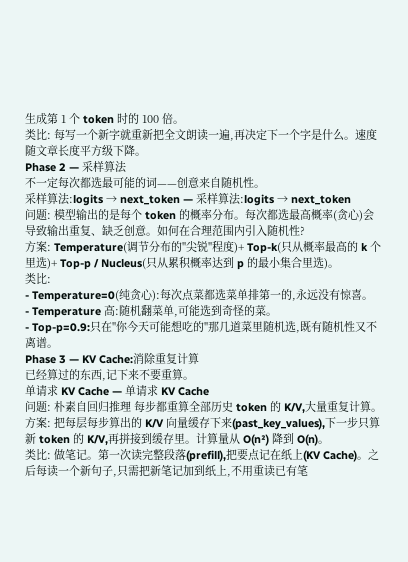生成第 1 个 token 时的 100 倍。
类比: 每写一个新字就重新把全文朗读一遍,再决定下一个字是什么。速度随文章长度平方级下降。
Phase 2 — 采样算法
不一定每次都选最可能的词——创意来自随机性。
采样算法:logits → next_token — 采样算法:logits → next_token
问题: 模型输出的是每个 token 的概率分布。每次都选最高概率(贪心)会导致输出重复、缺乏创意。如何在合理范围内引入随机性?
方案: Temperature(调节分布的"尖锐"程度)+ Top-k(只从概率最高的 k 个里选)+ Top-p / Nucleus(只从累积概率达到 p 的最小集合里选)。
类比:
- Temperature=0(纯贪心):每次点菜都选菜单排第一的,永远没有惊喜。
- Temperature 高:随机翻菜单,可能选到奇怪的菜。
- Top-p=0.9:只在"你今天可能想吃的"那几道菜里随机选,既有随机性又不离谱。
Phase 3 — KV Cache:消除重复计算
已经算过的东西,记下来不要重算。
单请求 KV Cache — 单请求 KV Cache
问题: 朴素自回归推理 每步都重算全部历史 token 的 K/V,大量重复计算。
方案: 把每层每步算出的 K/V 向量缓存下来(past_key_values),下一步只算新 token 的 K/V,再拼接到缓存里。计算量从 O(n²) 降到 O(n)。
类比: 做笔记。第一次读完整段落(prefill),把要点记在纸上(KV Cache)。之后每读一个新句子,只需把新笔记加到纸上,不用重读已有笔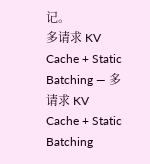记。
多请求 KV Cache + Static Batching — 多请求 KV Cache + Static Batching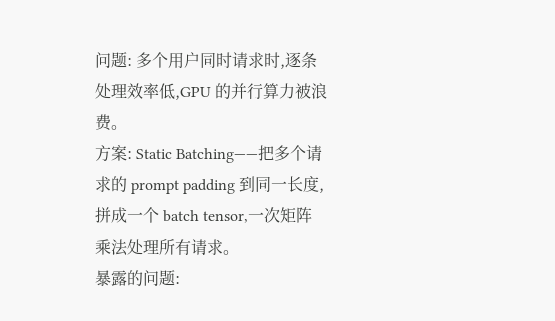问题: 多个用户同时请求时,逐条处理效率低,GPU 的并行算力被浪费。
方案: Static Batching——把多个请求的 prompt padding 到同一长度,拼成一个 batch tensor,一次矩阵乘法处理所有请求。
暴露的问题: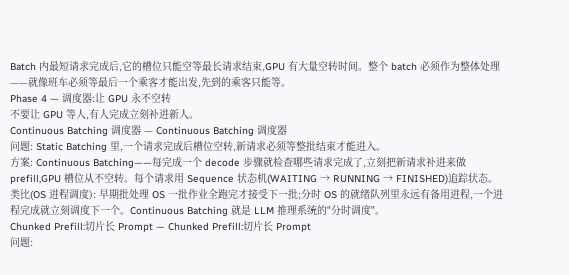Batch 内最短请求完成后,它的槽位只能空等最长请求结束,GPU 有大量空转时间。整个 batch 必须作为整体处理——就像班车必须等最后一个乘客才能出发,先到的乘客只能等。
Phase 4 — 调度器:让 GPU 永不空转
不要让 GPU 等人,有人完成立刻补进新人。
Continuous Batching 调度器 — Continuous Batching 调度器
问题: Static Batching 里,一个请求完成后槽位空转,新请求必须等整批结束才能进入。
方案: Continuous Batching——每完成一个 decode 步骤就检查哪些请求完成了,立刻把新请求补进来做 prefill,GPU 槽位从不空转。每个请求用 Sequence 状态机(WAITING → RUNNING → FINISHED)追踪状态。
类比(OS 进程调度): 早期批处理 OS 一批作业全跑完才接受下一批;分时 OS 的就绪队列里永远有备用进程,一个进程完成就立刻调度下一个。Continuous Batching 就是 LLM 推理系统的"分时调度"。
Chunked Prefill:切片长 Prompt — Chunked Prefill:切片长 Prompt
问题: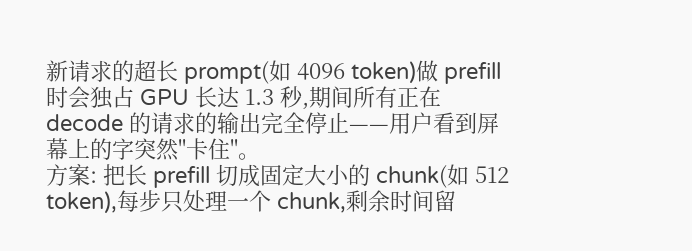新请求的超长 prompt(如 4096 token)做 prefill 时会独占 GPU 长达 1.3 秒,期间所有正在 decode 的请求的输出完全停止——用户看到屏幕上的字突然"卡住"。
方案: 把长 prefill 切成固定大小的 chunk(如 512 token),每步只处理一个 chunk,剩余时间留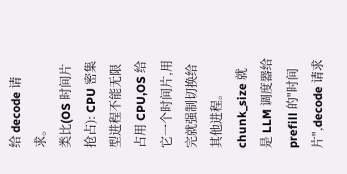给 decode 请求。
类比(OS 时间片抢占): CPU 密集型进程不能无限占用 CPU,OS 给它一个时间片,用完就强制切换给其他进程。chunk_size 就是 LLM 调度器给 prefill 的"时间片",decode 请求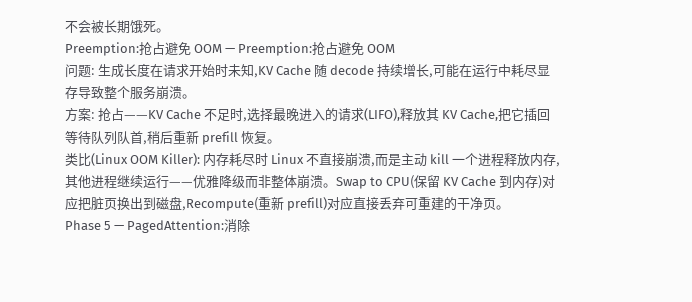不会被长期饿死。
Preemption:抢占避免 OOM — Preemption:抢占避免 OOM
问题: 生成长度在请求开始时未知,KV Cache 随 decode 持续增长,可能在运行中耗尽显存导致整个服务崩溃。
方案: 抢占——KV Cache 不足时,选择最晚进入的请求(LIFO),释放其 KV Cache,把它插回等待队列队首,稍后重新 prefill 恢复。
类比(Linux OOM Killer): 内存耗尽时 Linux 不直接崩溃,而是主动 kill 一个进程释放内存,其他进程继续运行——优雅降级而非整体崩溃。Swap to CPU(保留 KV Cache 到内存)对应把脏页换出到磁盘,Recompute(重新 prefill)对应直接丢弃可重建的干净页。
Phase 5 — PagedAttention:消除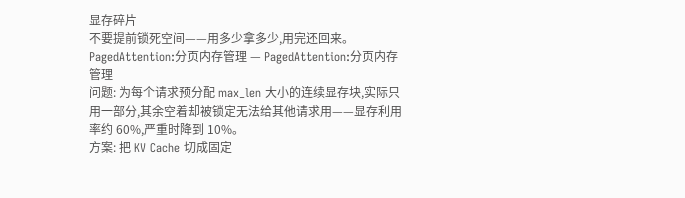显存碎片
不要提前锁死空间——用多少拿多少,用完还回来。
PagedAttention:分页内存管理 — PagedAttention:分页内存管理
问题: 为每个请求预分配 max_len 大小的连续显存块,实际只用一部分,其余空着却被锁定无法给其他请求用——显存利用率约 60%,严重时降到 10%。
方案: 把 KV Cache 切成固定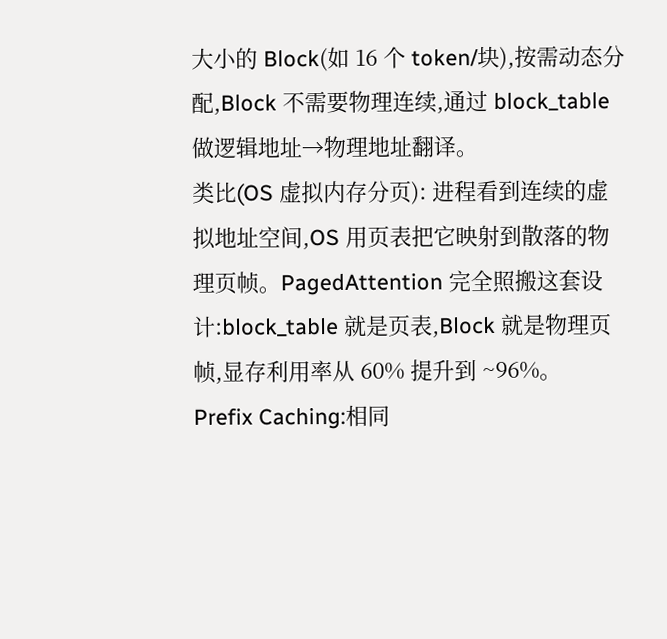大小的 Block(如 16 个 token/块),按需动态分配,Block 不需要物理连续,通过 block_table 做逻辑地址→物理地址翻译。
类比(OS 虚拟内存分页): 进程看到连续的虚拟地址空间,OS 用页表把它映射到散落的物理页帧。PagedAttention 完全照搬这套设计:block_table 就是页表,Block 就是物理页帧,显存利用率从 60% 提升到 ~96%。
Prefix Caching:相同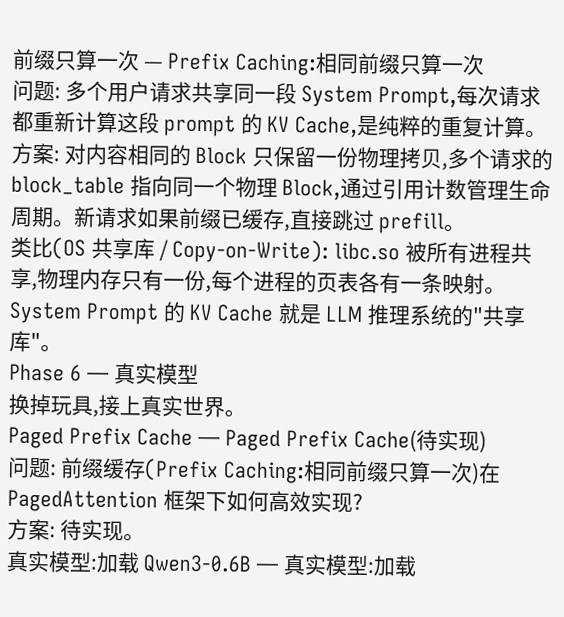前缀只算一次 — Prefix Caching:相同前缀只算一次
问题: 多个用户请求共享同一段 System Prompt,每次请求都重新计算这段 prompt 的 KV Cache,是纯粹的重复计算。
方案: 对内容相同的 Block 只保留一份物理拷贝,多个请求的 block_table 指向同一个物理 Block,通过引用计数管理生命周期。新请求如果前缀已缓存,直接跳过 prefill。
类比(OS 共享库 / Copy-on-Write): libc.so 被所有进程共享,物理内存只有一份,每个进程的页表各有一条映射。System Prompt 的 KV Cache 就是 LLM 推理系统的"共享库"。
Phase 6 — 真实模型
换掉玩具,接上真实世界。
Paged Prefix Cache — Paged Prefix Cache(待实现)
问题: 前缀缓存(Prefix Caching:相同前缀只算一次)在 PagedAttention 框架下如何高效实现?
方案: 待实现。
真实模型:加载 Qwen3-0.6B — 真实模型:加载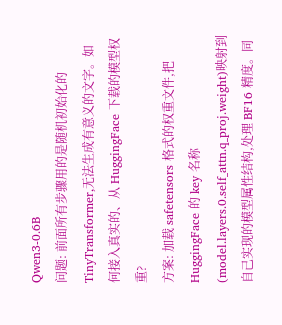Qwen3-0.6B
问题: 前面所有步骤用的是随机初始化的 TinyTransformer,无法生成有意义的文字。如何接入真实的、从 HuggingFace 下载的模型权重?
方案: 加载 safetensors 格式的权重文件,把 HuggingFace 的 key 名称(model.layers.0.self_attn.q_proj.weight)映射到自己实现的模型属性结构,处理 BF16 精度。同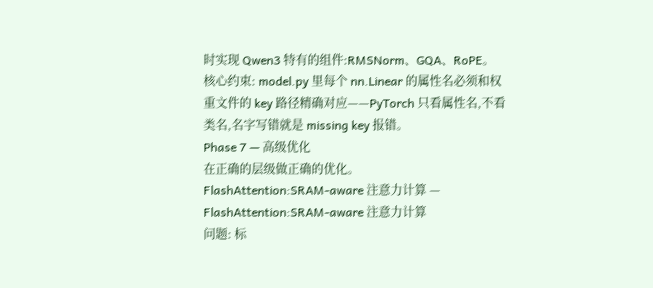时实现 Qwen3 特有的组件:RMSNorm、GQA、RoPE。
核心约束: model.py 里每个 nn.Linear 的属性名必须和权重文件的 key 路径精确对应——PyTorch 只看属性名,不看类名,名字写错就是 missing key 报错。
Phase 7 — 高级优化
在正确的层级做正确的优化。
FlashAttention:SRAM-aware 注意力计算 — FlashAttention:SRAM-aware 注意力计算
问题: 标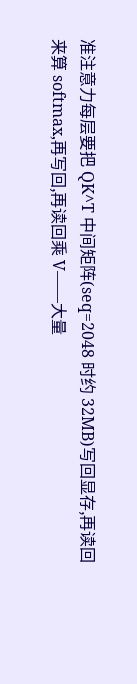准注意力每层要把 QK^T 中间矩阵(seq=2048 时约 32MB)写回显存,再读回来算 softmax,再写回,再读回乘 V——大量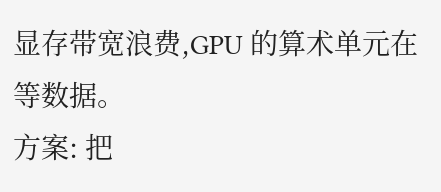显存带宽浪费,GPU 的算术单元在等数据。
方案: 把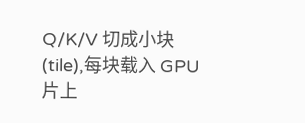Q/K/V 切成小块(tile),每块载入 GPU 片上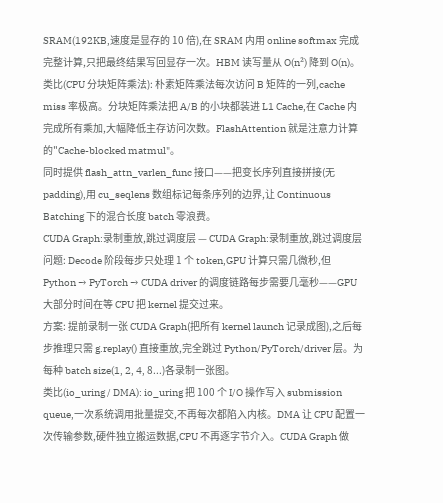SRAM(192KB,速度是显存的 10 倍),在 SRAM 内用 online softmax 完成完整计算,只把最终结果写回显存一次。HBM 读写量从 O(n²) 降到 O(n)。
类比(CPU 分块矩阵乘法): 朴素矩阵乘法每次访问 B 矩阵的一列,cache miss 率极高。分块矩阵乘法把 A/B 的小块都装进 L1 Cache,在 Cache 内完成所有乘加,大幅降低主存访问次数。FlashAttention 就是注意力计算的"Cache-blocked matmul"。
同时提供 flash_attn_varlen_func 接口——把变长序列直接拼接(无 padding),用 cu_seqlens 数组标记每条序列的边界,让 Continuous Batching 下的混合长度 batch 零浪费。
CUDA Graph:录制重放,跳过调度层 — CUDA Graph:录制重放,跳过调度层
问题: Decode 阶段每步只处理 1 个 token,GPU 计算只需几微秒,但 Python → PyTorch → CUDA driver 的调度链路每步需要几毫秒——GPU 大部分时间在等 CPU 把 kernel 提交过来。
方案: 提前录制一张 CUDA Graph(把所有 kernel launch 记录成图),之后每步推理只需 g.replay() 直接重放,完全跳过 Python/PyTorch/driver 层。为每种 batch size(1, 2, 4, 8...)各录制一张图。
类比(io_uring / DMA): io_uring 把 100 个 I/O 操作写入 submission queue,一次系统调用批量提交,不再每次都陷入内核。DMA 让 CPU 配置一次传输参数,硬件独立搬运数据,CPU 不再逐字节介入。CUDA Graph 做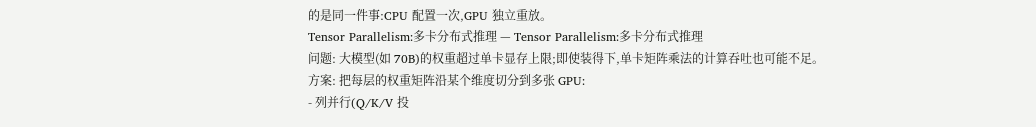的是同一件事:CPU 配置一次,GPU 独立重放。
Tensor Parallelism:多卡分布式推理 — Tensor Parallelism:多卡分布式推理
问题: 大模型(如 70B)的权重超过单卡显存上限;即使装得下,单卡矩阵乘法的计算吞吐也可能不足。
方案: 把每层的权重矩阵沿某个维度切分到多张 GPU:
- 列并行(Q/K/V 投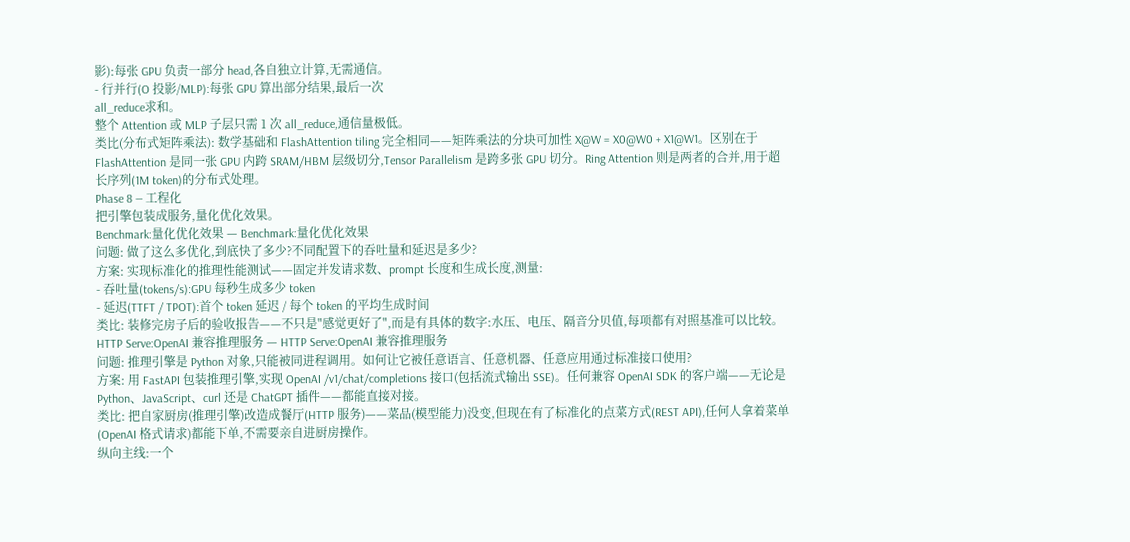影):每张 GPU 负责一部分 head,各自独立计算,无需通信。
- 行并行(O 投影/MLP):每张 GPU 算出部分结果,最后一次
all_reduce求和。
整个 Attention 或 MLP 子层只需 1 次 all_reduce,通信量极低。
类比(分布式矩阵乘法): 数学基础和 FlashAttention tiling 完全相同——矩阵乘法的分块可加性 X@W = X0@W0 + X1@W1。区别在于 FlashAttention 是同一张 GPU 内跨 SRAM/HBM 层级切分,Tensor Parallelism 是跨多张 GPU 切分。Ring Attention 则是两者的合并,用于超长序列(1M token)的分布式处理。
Phase 8 — 工程化
把引擎包装成服务,量化优化效果。
Benchmark:量化优化效果 — Benchmark:量化优化效果
问题: 做了这么多优化,到底快了多少?不同配置下的吞吐量和延迟是多少?
方案: 实现标准化的推理性能测试——固定并发请求数、prompt 长度和生成长度,测量:
- 吞吐量(tokens/s):GPU 每秒生成多少 token
- 延迟(TTFT / TPOT):首个 token 延迟 / 每个 token 的平均生成时间
类比: 装修完房子后的验收报告——不只是"感觉更好了",而是有具体的数字:水压、电压、隔音分贝值,每项都有对照基准可以比较。
HTTP Serve:OpenAI 兼容推理服务 — HTTP Serve:OpenAI 兼容推理服务
问题: 推理引擎是 Python 对象,只能被同进程调用。如何让它被任意语言、任意机器、任意应用通过标准接口使用?
方案: 用 FastAPI 包装推理引擎,实现 OpenAI /v1/chat/completions 接口(包括流式输出 SSE)。任何兼容 OpenAI SDK 的客户端——无论是 Python、JavaScript、curl 还是 ChatGPT 插件——都能直接对接。
类比: 把自家厨房(推理引擎)改造成餐厅(HTTP 服务)——菜品(模型能力)没变,但现在有了标准化的点菜方式(REST API),任何人拿着菜单(OpenAI 格式请求)都能下单,不需要亲自进厨房操作。
纵向主线:一个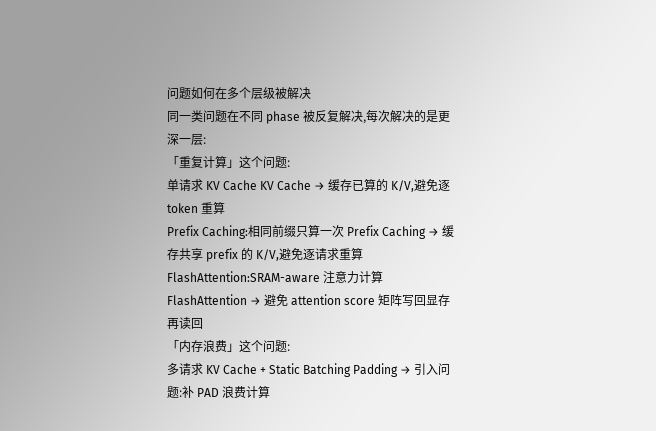问题如何在多个层级被解决
同一类问题在不同 phase 被反复解决,每次解决的是更深一层:
「重复计算」这个问题:
单请求 KV Cache KV Cache → 缓存已算的 K/V,避免逐 token 重算
Prefix Caching:相同前缀只算一次 Prefix Caching → 缓存共享 prefix 的 K/V,避免逐请求重算
FlashAttention:SRAM-aware 注意力计算 FlashAttention → 避免 attention score 矩阵写回显存再读回
「内存浪费」这个问题:
多请求 KV Cache + Static Batching Padding → 引入问题:补 PAD 浪费计算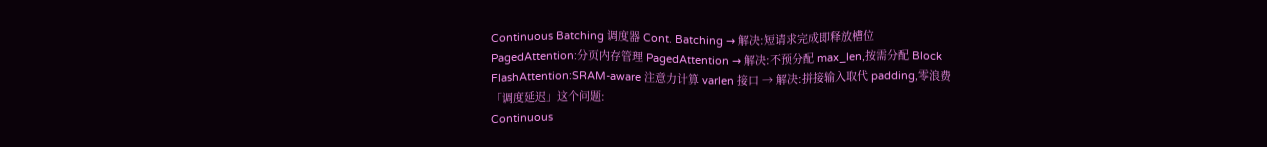Continuous Batching 调度器 Cont. Batching → 解决:短请求完成即释放槽位
PagedAttention:分页内存管理 PagedAttention → 解决:不预分配 max_len,按需分配 Block
FlashAttention:SRAM-aware 注意力计算 varlen 接口 → 解决:拼接输入取代 padding,零浪费
「调度延迟」这个问题:
Continuous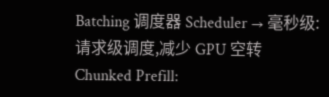Batching 调度器 Scheduler → 毫秒级:请求级调度,减少 GPU 空转
Chunked Prefill: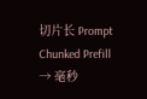切片长 Prompt Chunked Prefill → 毫秒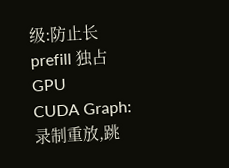级:防止长 prefill 独占 GPU
CUDA Graph:录制重放,跳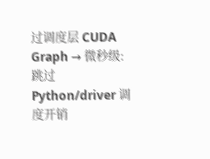过调度层 CUDA Graph → 微秒级:跳过 Python/driver 调度开销